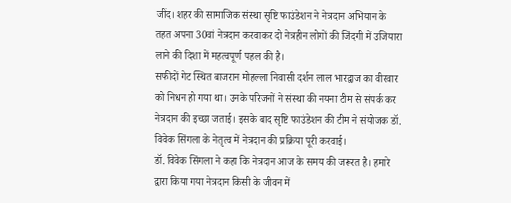जींद। शहर की सामाजिक संस्था सृष्टि फाउंडेशन ने नेत्रदान अभियान के तहत अपना 30वां नेत्रदान करवाकर दो नेत्रहीन लोगों की जिंदगी में उजियारा लाने की दिशा में महत्वपूर्ण पहल की है।
सफीदों गेट स्थित बाजरान मोहल्ला निवासी दर्शन लाल भारद्वाज का वीरवार को निधन हो गया था। उनके परिजनों ने संस्था की नयना टीम से संपर्क कर नेत्रदान की इच्छा जताई। इसके बाद सृष्टि फाउंडेशन की टीम ने संयोजक डॉ. विवेक सिंगला के नेतृत्व में नेत्रदान की प्रक्रिया पूरी करवाई।
डॉ. विवेक सिंगला ने कहा कि नेत्रदान आज के समय की जरूरत है। हमारे द्वारा किया गया नेत्रदान किसी के जीवन में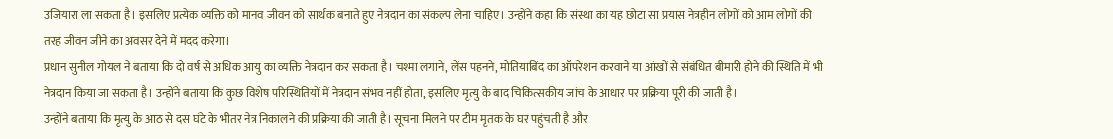उजियारा ला सकता है। इसलिए प्रत्येक व्यक्ति को मानव जीवन को सार्थक बनाते हुए नेत्रदान का संकल्प लेना चाहिए। उन्होंने कहा कि संस्था का यह छोटा सा प्रयास नेत्रहीन लोगों को आम लोगों की तरह जीवन जीने का अवसर देने में मदद करेगा।
प्रधान सुनील गोयल ने बताया कि दो वर्ष से अधिक आयु का व्यक्ति नेत्रदान कर सकता है। चश्मा लगाने, लेंस पहनने, मोतियाबिंद का ऑपरेशन करवाने या आंखों से संबंधित बीमारी होने की स्थिति में भी नेत्रदान किया जा सकता है। उन्होंने बताया कि कुछ विशेष परिस्थितियों में नेत्रदान संभव नहीं होता, इसलिए मृत्यु के बाद चिकित्सकीय जांच के आधार पर प्रक्रिया पूरी की जाती है।
उन्होंने बताया कि मृत्यु के आठ से दस घंटे के भीतर नेत्र निकालने की प्रक्रिया की जाती है। सूचना मिलने पर टीम मृतक के घर पहुंचती है और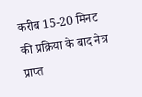करीब 15-20 मिनट की प्रक्रिया के बाद नेत्र प्राप्त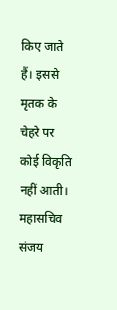किए जाते हैं। इससे मृतक के चेहरे पर कोई विकृति नहीं आती। महासचिव संजय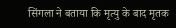सिंगला ने बताया कि मृत्यु के बाद मृतक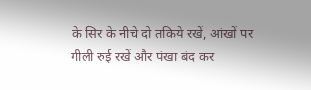के सिर के नीचे दो तकिये रखें, आंखों पर गीली रुई रखें और पंखा बंद कर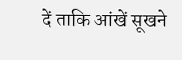दें ताकि आंखें सूखने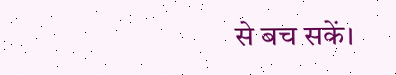से बच सकें।